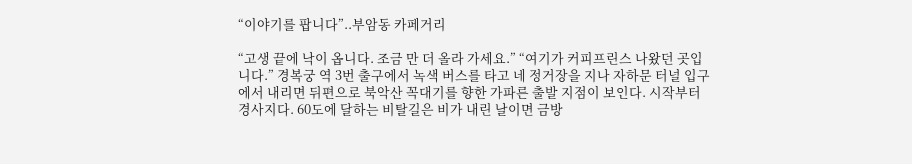“이야기를 팝니다”..부암동 카페거리

“고생 끝에 낙이 옵니다. 조금 만 더 올라 가세요.” “여기가 커피프린스 나왔던 곳입니다.” 경복궁 역 3번 출구에서 녹색 버스를 타고 네 정거장을 지나 자하문 터널 입구에서 내리면 뒤편으로 북악산 꼭대기를 향한 가파른 출발 지점이 보인다. 시작부터 경사지다. 60도에 달하는 비탈길은 비가 내린 날이면 금방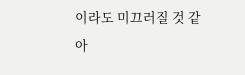이라도 미끄러질 것 같아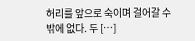허리를 앞으로 숙이며 걸어갈 수 밖에 없다. 두 […]